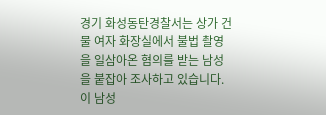경기 화성동탄경찰서는 상가 건물 여자 화장실에서 불법 촬영을 일삼아온 혐의를 받는 남성을 붙잡아 조사하고 있습니다.
이 남성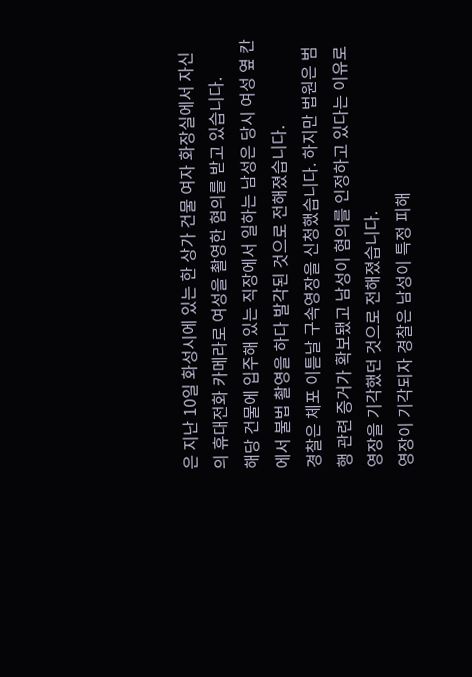은 지난 10일 화성시에 있는 한 상가 건물 여자 화장실에서 자신의 휴대전화 카메라로 여성을 촬영한 혐의를 받고 있습니다.
해당 건물에 입주해 있는 직장에서 일하는 남성은 당시 여성 옆 칸에서 불법 촬영을 하다 발각된 것으로 전해졌습니다.
경찰은 체포 이튿날 구속영장을 신청했습니다. 하지만 법원은 범행 관련 증거가 확보됐고 남성이 혐의를 인정하고 있다는 이유로 영장을 기각했던 것으로 전해졌습니다.
영장이 기각되자 경찰은 남성이 특정 피해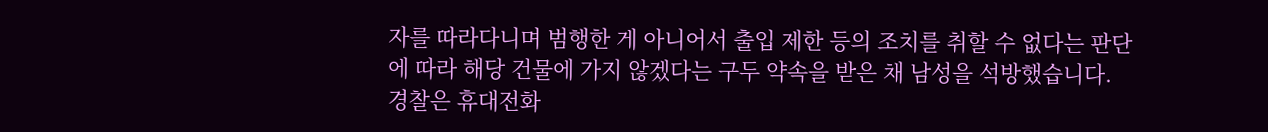자를 따라다니며 범행한 게 아니어서 출입 제한 등의 조치를 취할 수 없다는 판단에 따라 해당 건물에 가지 않겠다는 구두 약속을 받은 채 남성을 석방했습니다.
경찰은 휴대전화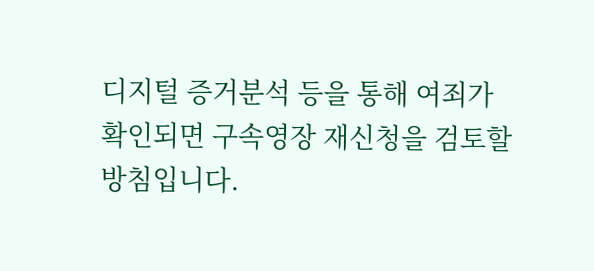디지털 증거분석 등을 통해 여죄가 확인되면 구속영장 재신청을 검토할 방침입니다.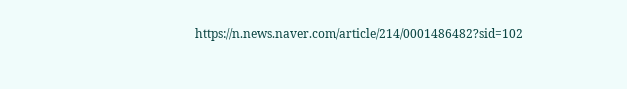https://n.news.naver.com/article/214/0001486482?sid=102